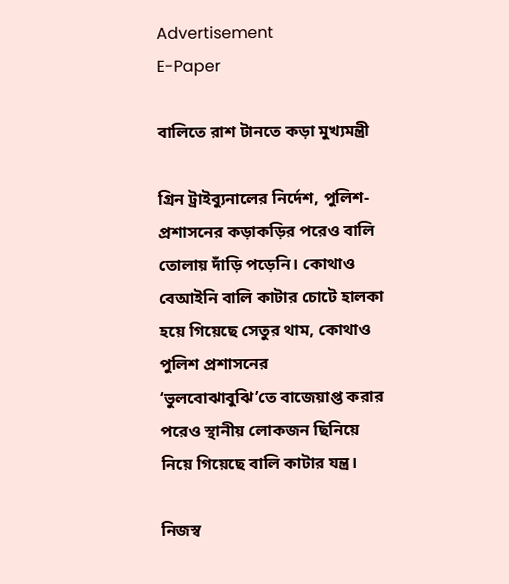Advertisement
E-Paper

বালিতে রাশ টানতে কড়া মুখ্যমন্ত্রী

গ্রিন ট্রাইব্যুনালের নির্দেশ, পুলিশ-প্রশাসনের কড়াকড়ির পরেও বালি তোলায় দাঁড়ি পড়েনি। কোথাও বেআইনি বালি কাটার চোটে হালকা হয়ে গিয়েছে সেতুর থাম, কোথাও পুলিশ প্রশাসনের ‘ভুলবোঝাবুঝি’তে বাজেয়াপ্ত করার পরেও স্থানীয় লোকজন ছিনিয়ে নিয়ে গিয়েছে বালি কাটার যন্ত্র।

নিজস্ব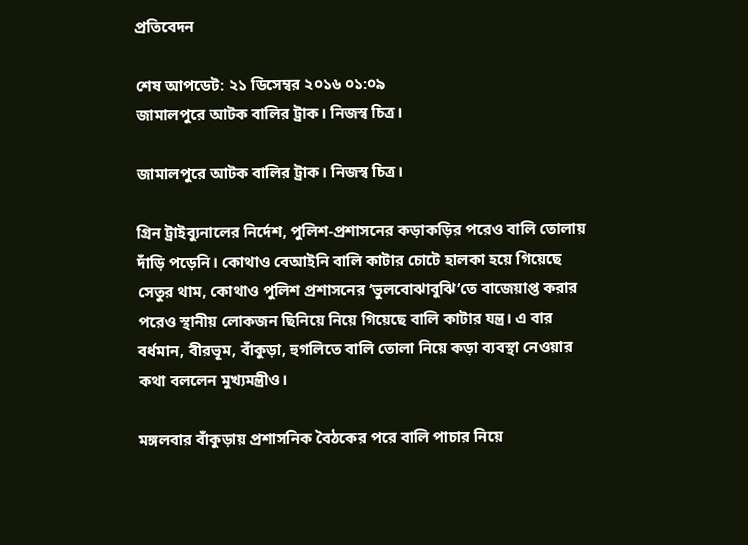প্রতিবেদন

শেষ আপডেট: ২১ ডিসেম্বর ২০১৬ ০১:০৯
জামালপুরে আটক বালির ট্রাক। নিজস্ব চিত্র।

জামালপুরে আটক বালির ট্রাক। নিজস্ব চিত্র।

গ্রিন ট্রাইব্যুনালের নির্দেশ, পুলিশ-প্রশাসনের কড়াকড়ির পরেও বালি তোলায় দাঁড়ি পড়েনি। কোথাও বেআইনি বালি কাটার চোটে হালকা হয়ে গিয়েছে সেতুর থাম, কোথাও পুলিশ প্রশাসনের ‘ভুলবোঝাবুঝি’তে বাজেয়াপ্ত করার পরেও স্থানীয় লোকজন ছিনিয়ে নিয়ে গিয়েছে বালি কাটার যন্ত্র। এ বার বর্ধমান, বীরভূম, বাঁকুড়া, হুগলিতে বালি তোলা নিয়ে কড়া ব্যবস্থা নেওয়ার কথা বললেন মুখ্যমন্ত্রীও।

মঙ্গলবার বাঁকুড়ায় প্রশাসনিক বৈঠকের পরে বালি পাচার নিয়ে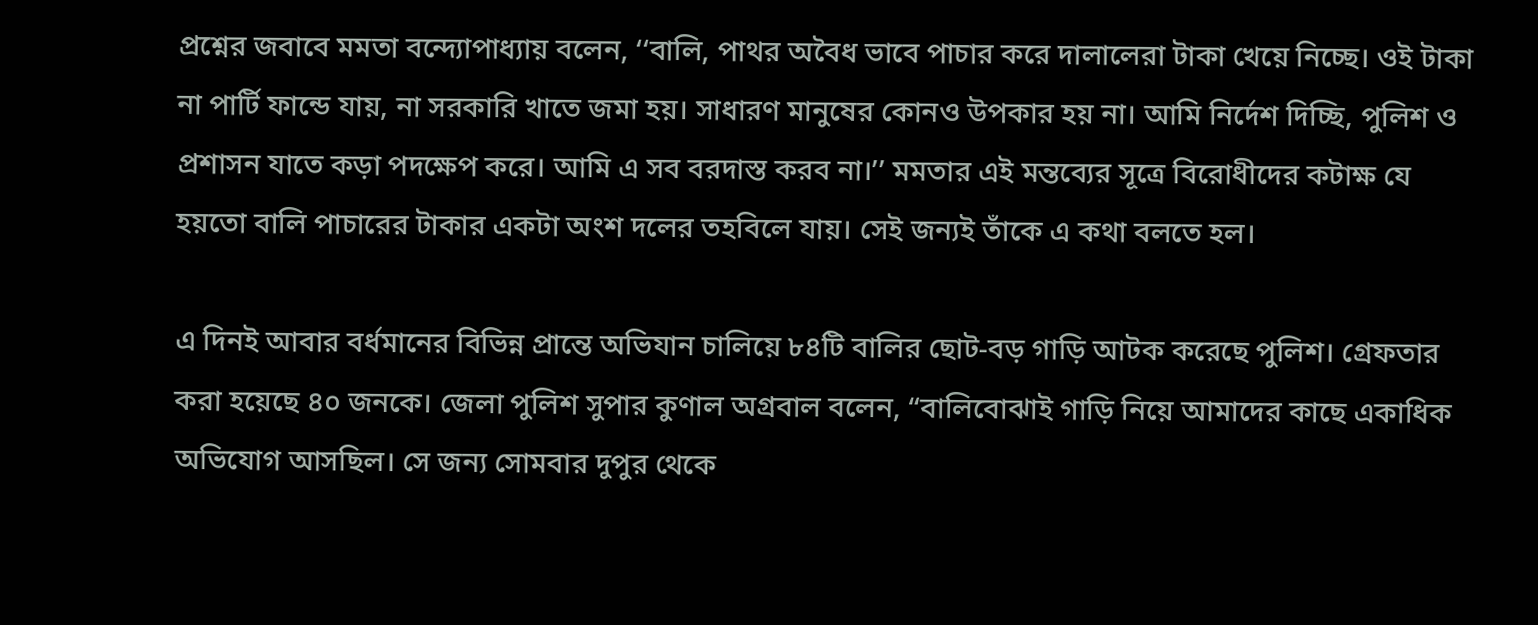প্রশ্নের জবাবে মমতা বন্দ্যোপাধ্যায় বলেন, ‘‘বালি, পাথর অবৈধ ভাবে পাচার করে দালালেরা টাকা খেয়ে নিচ্ছে। ওই টাকা না পার্টি ফান্ডে যায়, না সরকারি খাতে জমা হয়। সাধারণ মানুষের কোনও উপকার হয় না। আমি নির্দেশ দিচ্ছি, পুলিশ ও প্রশাসন যাতে কড়া পদক্ষেপ করে। আমি এ সব বরদাস্ত করব না।’’ মমতার এই মন্তব্যের সূত্রে বিরোধীদের কটাক্ষ যে হয়তো বালি পাচারের টাকার একটা অংশ দলের তহবিলে যায়। সেই জন্যই তাঁকে এ কথা বলতে হল।

এ দিনই আবার বর্ধমানের বিভিন্ন প্রান্তে অভিযান চালিয়ে ৮৪টি বালির ছোট-বড় গাড়ি আটক করেছে পুলিশ। গ্রেফতার করা হয়েছে ৪০ জনকে। জেলা পুলিশ সুপার কুণাল অগ্রবাল বলেন, “বালিবোঝাই গাড়ি নিয়ে আমাদের কাছে একাধিক অভিযোগ আসছিল। সে জন্য সোমবার দুপুর থেকে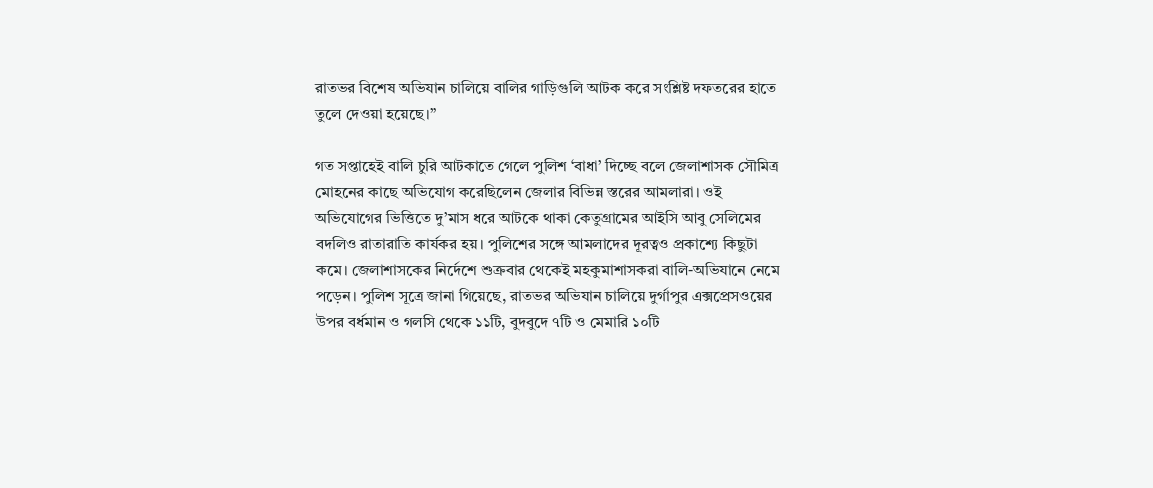রাতভর বিশেষ অভিযান চালিয়ে বালির গাড়িগুলি আটক করে সংশ্লিষ্ট দফতরের হাতে তুলে দেওয়া হয়েছে।”

গত সপ্তাহেই বালি চুরি আটকাতে গেলে পুলিশ ‘বাধা’ দিচ্ছে বলে জেলাশাসক সৌমিত্র মোহনের কাছে অভিযোগ করেছিলেন জেলার বিভিন্ন স্তরের আমলারা। ওই অভিযোগের ভিত্তিতে দু’মাস ধরে আটকে থাকা কেতুগ্রামের আইসি আবু সেলিমের বদলিও রাতারাতি কার্যকর হয়। পুলিশের সঙ্গে আমলাদের দূরত্বও প্রকাশ্যে কিছুটা কমে। জেলাশাসকের নির্দেশে শুক্রবার থেকেই মহকুমাশাসকরা বালি-অভিযানে নেমে পড়েন। পুলিশ সূত্রে জানা গিয়েছে, রাতভর অভিযান চালিয়ে দুর্গাপুর এক্সপ্রেসওয়ের উপর বর্ধমান ও গলসি থেকে ১১টি, বুদবুদে ৭টি ও মেমারি ১০টি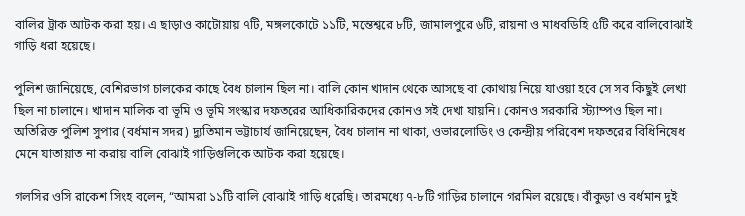বালির ট্রাক আটক করা হয়। এ ছাড়াও কাটোয়ায় ৭টি, মঙ্গলকোটে ১১টি, মন্তেশ্বরে ৮টি, জামালপুরে ৬টি, রায়না ও মাধবডিহি ৫টি করে বালিবোঝাই গাড়ি ধরা হয়েছে।

পুলিশ জানিয়েছে, বেশিরভাগ চালকের কাছে বৈধ চালান ছিল না। বালি কোন খাদান থেকে আসছে বা কোথায় নিয়ে যাওয়া হবে সে সব কিছুই লেখা ছিল না চালানে। খাদান মালিক বা ভূমি ও ভূমি সংস্কার দফতরের আধিকারিকদের কোনও সই দেখা যায়নি। কোনও সরকারি স্ট্যাম্পও ছিল না। অতিরিক্ত পুলিশ সুপার (বর্ধমান সদর) দ্যুতিমান ভট্টাচার্য জানিয়েছেন, বৈধ চালান না থাকা, ওভারলোডিং ও কেন্দ্রীয় পরিবেশ দফতরের বিধিনিষেধ মেনে যাতায়াত না করায় বালি বোঝাই গাড়িগুলিকে আটক করা হয়েছে।

গলসির ওসি রাকেশ সিংহ বলেন, “আমরা ১১টি বালি বোঝাই গাড়ি ধরেছি। তারমধ্যে ৭-৮টি গাড়ির চালানে গরমিল রয়েছে। বাঁকুড়া ও বর্ধমান দুই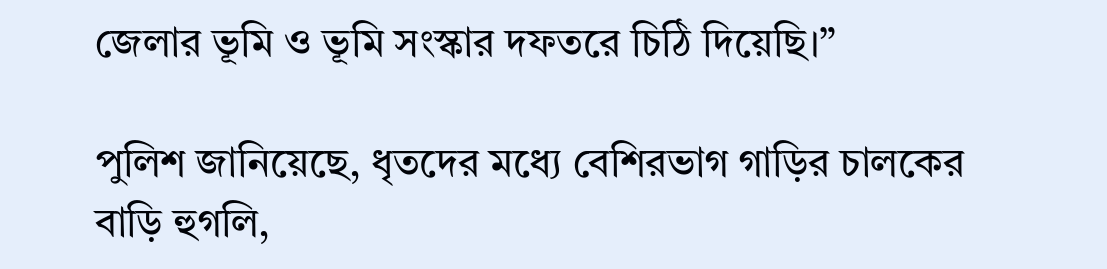জেলার ভূমি ও ভূমি সংস্কার দফতরে চিঠি দিয়েছি।”

পুলিশ জানিয়েছে, ধৃতদের মধ্যে বেশিরভাগ গাড়ির চালকের বাড়ি হুগলি,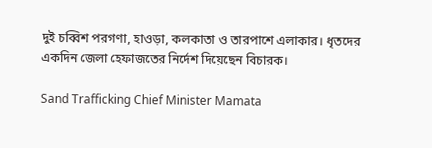দুই চব্বিশ পরগণা, হাওড়া, কলকাতা ও তারপাশে এলাকার। ধৃতদের একদিন জেলা হেফাজতের নির্দেশ দিয়েছেন বিচারক।

Sand Trafficking Chief Minister Mamata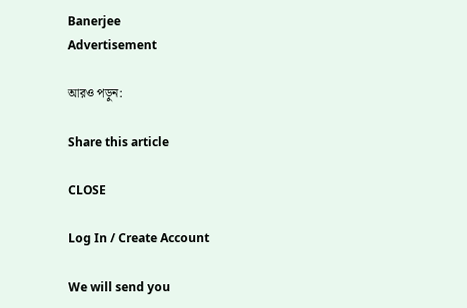Banerjee
Advertisement

আরও পড়ুন:

Share this article

CLOSE

Log In / Create Account

We will send you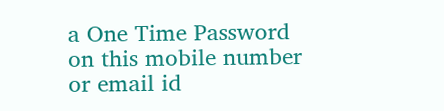a One Time Password on this mobile number or email id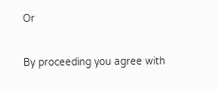Or

By proceeding you agree with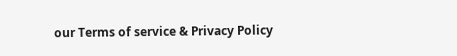our Terms of service & Privacy Policy